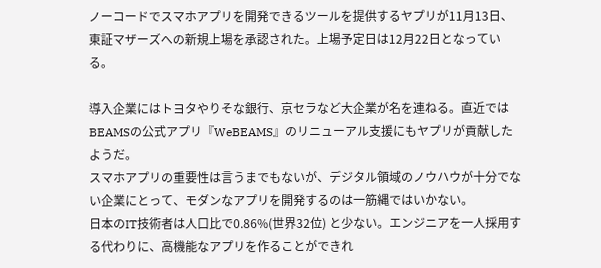ノーコードでスマホアプリを開発できるツールを提供するヤプリが11月13日、東証マザーズへの新規上場を承認された。上場予定日は12月22日となっている。

導入企業にはトヨタやりそな銀行、京セラなど大企業が名を連ねる。直近ではBEAMSの公式アプリ『WeBEAMS』のリニューアル支援にもヤプリが貢献したようだ。
スマホアプリの重要性は言うまでもないが、デジタル領域のノウハウが十分でない企業にとって、モダンなアプリを開発するのは一筋縄ではいかない。
日本のIT技術者は人口比で0.86%(世界32位) と少ない。エンジニアを一人採用する代わりに、高機能なアプリを作ることができれ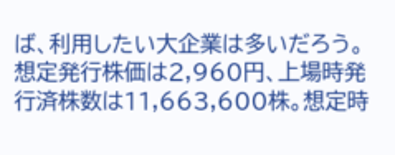ば、利用したい大企業は多いだろう。
想定発行株価は2,960円、上場時発行済株数は11,663,600株。想定時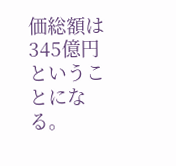価総額は345億円ということになる。